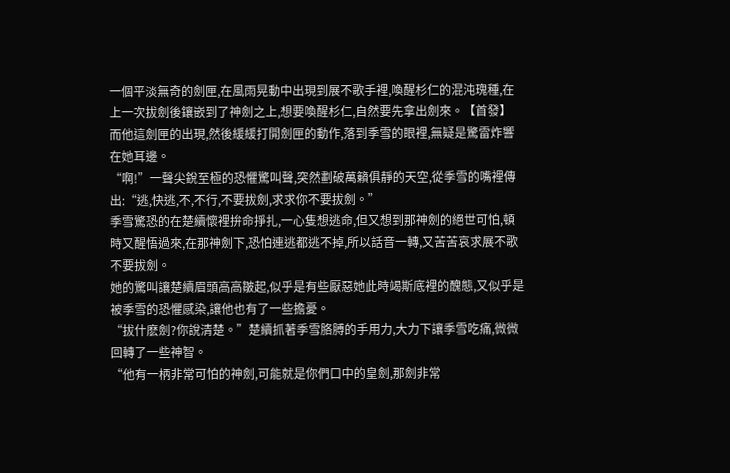一個平淡無奇的劍匣,在風雨晃動中出現到展不歌手裡,喚醒杉仁的混沌瑰種,在上一次拔劍後鑲嵌到了神劍之上,想要喚醒杉仁,自然要先拿出劍來。【首發】
而他這劍匣的出現,然後緩緩打開劍匣的動作,落到季雪的眼裡,無疑是驚雷炸響在她耳邊。
“啊!”一聲尖銳至極的恐懼驚叫聲,突然劃破萬籟俱靜的天空,從季雪的嘴裡傳出:“逃,快逃,不,不行,不要拔劍,求求你不要拔劍。”
季雪驚恐的在楚續懷裡拚命掙扎,一心隻想逃命,但又想到那神劍的絕世可怕,頓時又醒悟過來,在那神劍下,恐怕連逃都逃不掉,所以話音一轉,又苦苦哀求展不歌不要拔劍。
她的驚叫讓楚續眉頭高高皺起,似乎是有些厭惡她此時竭斯底裡的醜態,又似乎是被季雪的恐懼感染,讓他也有了一些擔憂。
“拔什麽劍?你說清楚。”楚續抓著季雪胳膊的手用力,大力下讓季雪吃痛,微微回轉了一些神智。
“他有一柄非常可怕的神劍,可能就是你們口中的皇劍,那劍非常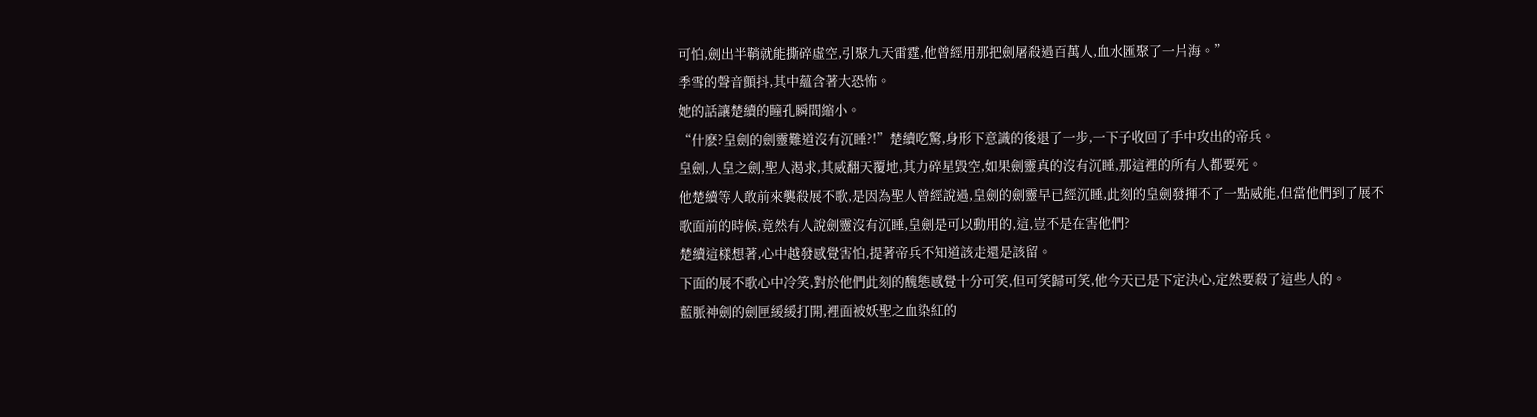可怕,劍出半鞘就能撕碎虛空,引聚九天雷霆,他曾經用那把劍屠殺過百萬人,血水匯聚了一片海。”
季雪的聲音顫抖,其中蘊含著大恐怖。
她的話讓楚續的瞳孔瞬間縮小。
“什麽?皇劍的劍靈難道沒有沉睡?!”楚續吃驚,身形下意識的後退了一步,一下子收回了手中攻出的帝兵。
皇劍,人皇之劍,聖人渴求,其威翻天覆地,其力碎星毀空,如果劍靈真的沒有沉睡,那這裡的所有人都要死。
他楚續等人敢前來襲殺展不歌,是因為聖人曾經說過,皇劍的劍靈早已經沉睡,此刻的皇劍發揮不了一點威能,但當他們到了展不歌面前的時候,竟然有人說劍靈沒有沉睡,皇劍是可以動用的,這,豈不是在害他們?
楚續這樣想著,心中越發感覺害怕,提著帝兵不知道該走還是該留。
下面的展不歌心中冷笑,對於他們此刻的醜態感覺十分可笑,但可笑歸可笑,他今天已是下定決心,定然要殺了這些人的。
藍脈神劍的劍匣緩緩打開,裡面被妖聖之血染紅的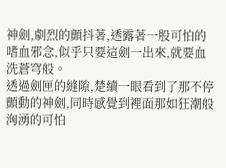神劍,劇烈的顫抖著,透露著一股可怕的嗜血邪念,似乎只要這劍一出來,就要血洗蒼穹般。
透過劍匣的縫隙,楚續一眼看到了那不停顫動的神劍,同時感覺到裡面那如狂潮般洶湧的可怕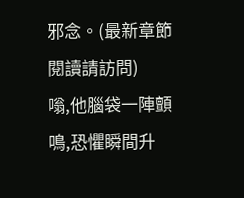邪念。(最新章節閱讀請訪問)
嗡,他腦袋一陣顫鳴,恐懼瞬間升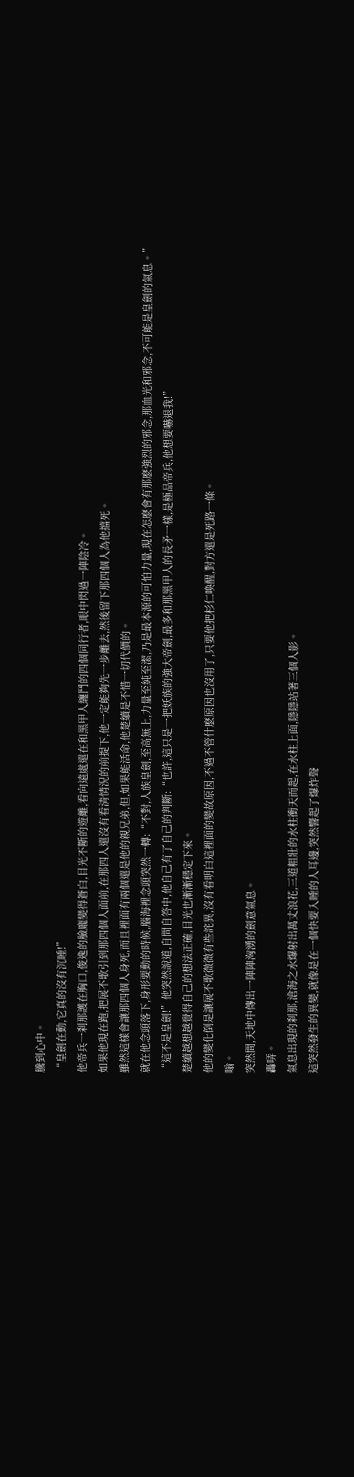騰到心中。
“皇劍在動,它真的沒有沉睡!”
他帝兵一刹那護在胸口,俊逸的臉龐變得蒼白,目光不斷的遊離,看向遠處還在和黑甲人纏鬥的四個同行者,眼中閃過一陣陰冷。
如果他現在跑,把展不歌引到那四個人面前,在那四人還沒有看清情況的前提下,他一定能夠先一步離去,然後留下那四個人為他擋死。
雖然這樣會讓那四個人身死,而且裡面有兩個還是他的親兄弟,但,如果能活命,他楚續是不惜一切代價的。
就在他念頭落下,身形要動的時候,腦海裡念頭突然一轉:“不對,人族皇劍,至高無上,力量至純至潔,乃是最本源的可怕力量,現在怎麽會有那麽強烈的邪念,那血光和邪念,不可能是皇劍的氣息。”
“這不是皇劍!”他突然說道,自問自答中,他自己有了自己的判斷:“也許,這只是一把妖族的強大帝劍,最多和那黑甲人的長矛一樣,是極品帝兵,他想要嚇退我!”
楚續越想越覺得自己的想法正確,目光也漸漸穩定下來。
他的變化倒是讓展不歌微微有些詫異,沒有看明白這裡面的變故原因,不過不管什麽原因也沒用了,只要他把杉仁喚醒,對方還是死路一條。
嗡。
突然間,天地中傳出一陣陣洶湧的劍意氣息。
轟哢。
氣息出現的刹那,滄海之水爆射出萬丈浪花,三道粗壯的水柱衝天而起,在水柱上面,隱隱站著三個人影。
這突然發生的異變,就像是在一個快要入睡的人耳邊,突然響起了爆炸聲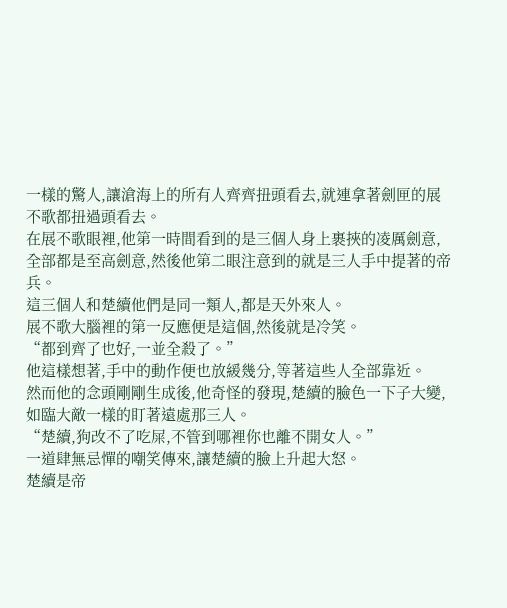一樣的驚人,讓滄海上的所有人齊齊扭頭看去,就連拿著劍匣的展不歌都扭過頭看去。
在展不歌眼裡,他第一時間看到的是三個人身上裹挾的凌厲劍意,全部都是至高劍意,然後他第二眼注意到的就是三人手中提著的帝兵。
這三個人和楚續他們是同一類人,都是天外來人。
展不歌大腦裡的第一反應便是這個,然後就是冷笑。
“都到齊了也好,一並全殺了。”
他這樣想著,手中的動作便也放緩幾分,等著這些人全部靠近。
然而他的念頭剛剛生成後,他奇怪的發現,楚續的臉色一下子大變,如臨大敵一樣的盯著遠處那三人。
“楚續,狗改不了吃屎,不管到哪裡你也離不開女人。”
一道肆無忌憚的嘲笑傳來,讓楚續的臉上升起大怒。
楚續是帝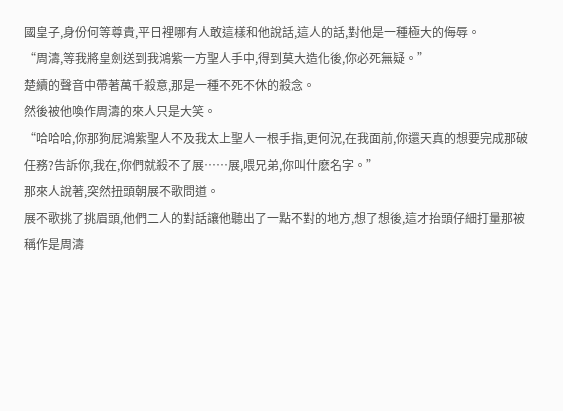國皇子,身份何等尊貴,平日裡哪有人敢這樣和他說話,這人的話,對他是一種極大的侮辱。
“周濤,等我將皇劍送到我鴻紫一方聖人手中,得到莫大造化後,你必死無疑。”
楚續的聲音中帶著萬千殺意,那是一種不死不休的殺念。
然後被他喚作周濤的來人只是大笑。
“哈哈哈,你那狗屁鴻紫聖人不及我太上聖人一根手指,更何況,在我面前,你還天真的想要完成那破任務?告訴你,我在,你們就殺不了展……展,喂兄弟,你叫什麽名字。”
那來人說著,突然扭頭朝展不歌問道。
展不歌挑了挑眉頭,他們二人的對話讓他聽出了一點不對的地方,想了想後,這才抬頭仔細打量那被稱作是周濤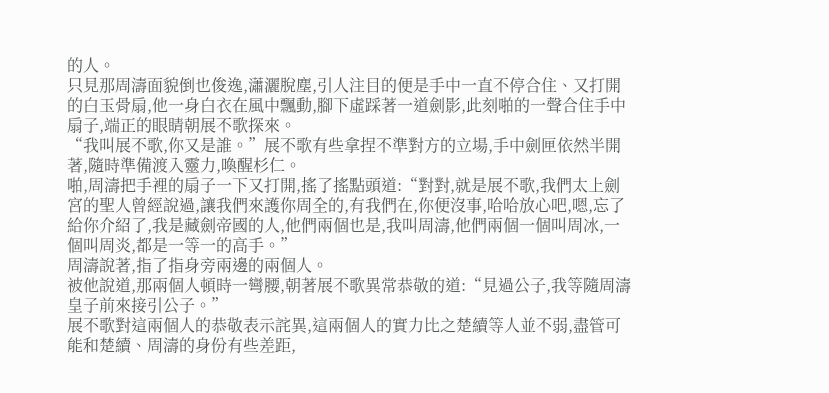的人。
只見那周濤面貌倒也俊逸,瀟灑脫塵,引人注目的便是手中一直不停合住、又打開的白玉骨扇,他一身白衣在風中飄動,腳下虛踩著一道劍影,此刻啪的一聲合住手中扇子,端正的眼睛朝展不歌探來。
“我叫展不歌,你又是誰。”展不歌有些拿捏不準對方的立場,手中劍匣依然半開著,隨時準備渡入靈力,喚醒杉仁。
啪,周濤把手裡的扇子一下又打開,搖了搖點頭道:“對對,就是展不歌,我們太上劍宮的聖人曾經說過,讓我們來護你周全的,有我們在,你便沒事,哈哈放心吧,嗯,忘了給你介紹了,我是藏劍帝國的人,他們兩個也是,我叫周濤,他們兩個一個叫周冰,一個叫周炎,都是一等一的高手。”
周濤說著,指了指身旁兩邊的兩個人。
被他說道,那兩個人頓時一彎腰,朝著展不歌異常恭敬的道:“見過公子,我等隨周濤皇子前來接引公子。”
展不歌對這兩個人的恭敬表示詫異,這兩個人的實力比之楚續等人並不弱,盡管可能和楚續、周濤的身份有些差距,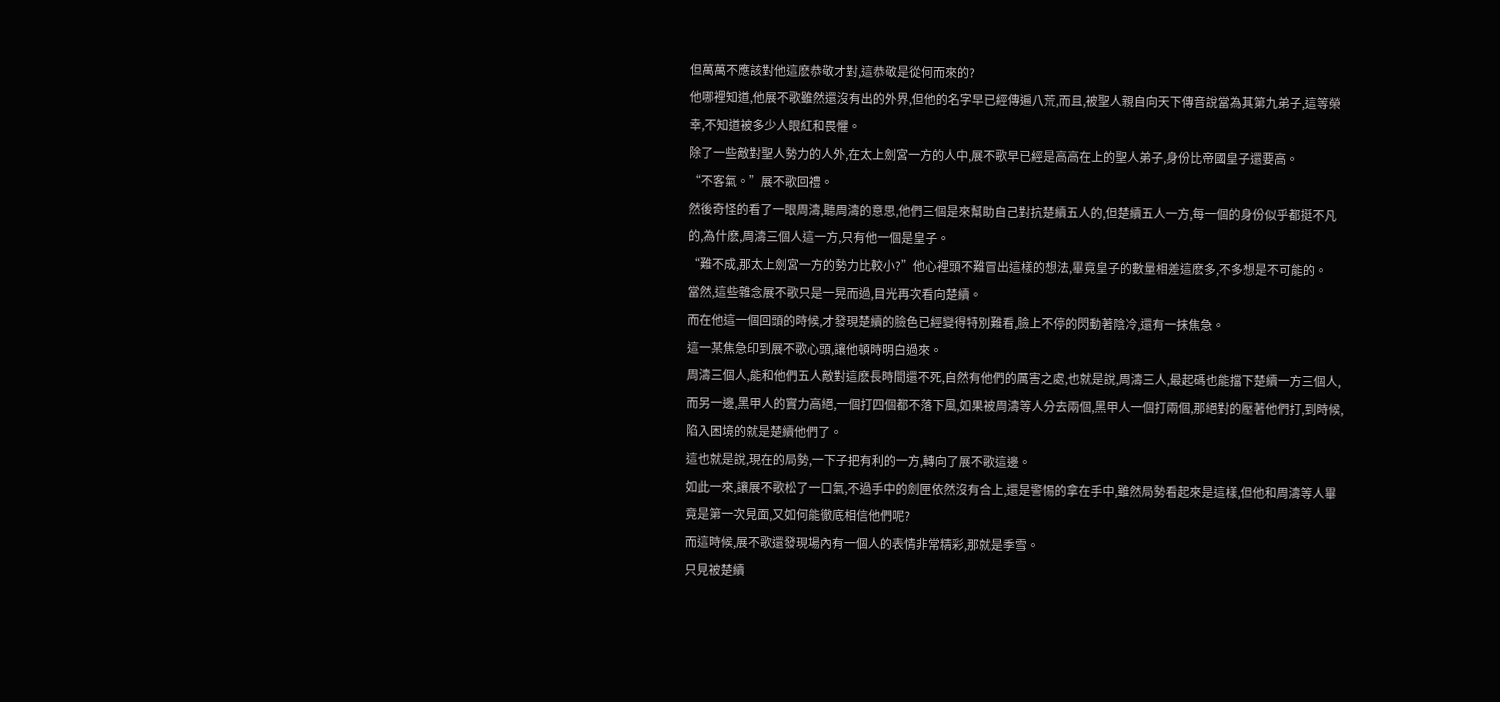但萬萬不應該對他這麽恭敬才對,這恭敬是從何而來的?
他哪裡知道,他展不歌雖然還沒有出的外界,但他的名字早已經傳遍八荒,而且,被聖人親自向天下傳音說當為其第九弟子,這等榮幸,不知道被多少人眼紅和畏懼。
除了一些敵對聖人勢力的人外,在太上劍宮一方的人中,展不歌早已經是高高在上的聖人弟子,身份比帝國皇子還要高。
“不客氣。”展不歌回禮。
然後奇怪的看了一眼周濤,聽周濤的意思,他們三個是來幫助自己對抗楚續五人的,但楚續五人一方,每一個的身份似乎都挺不凡的,為什麽,周濤三個人這一方,只有他一個是皇子。
“難不成,那太上劍宮一方的勢力比較小?”他心裡頭不難冒出這樣的想法,畢竟皇子的數量相差這麽多,不多想是不可能的。
當然,這些雜念展不歌只是一晃而過,目光再次看向楚續。
而在他這一個回頭的時候,才發現楚續的臉色已經變得特別難看,臉上不停的閃動著陰冷,還有一抹焦急。
這一某焦急印到展不歌心頭,讓他頓時明白過來。
周濤三個人,能和他們五人敵對這麽長時間還不死,自然有他們的厲害之處,也就是說,周濤三人,最起碼也能擋下楚續一方三個人,而另一邊,黑甲人的實力高絕,一個打四個都不落下風,如果被周濤等人分去兩個,黑甲人一個打兩個,那絕對的壓著他們打,到時候, 陷入困境的就是楚續他們了。
這也就是說,現在的局勢,一下子把有利的一方,轉向了展不歌這邊。
如此一來,讓展不歌松了一口氣,不過手中的劍匣依然沒有合上,還是警惕的拿在手中,雖然局勢看起來是這樣,但他和周濤等人畢竟是第一次見面,又如何能徹底相信他們呢?
而這時候,展不歌還發現場內有一個人的表情非常精彩,那就是季雪。
只見被楚續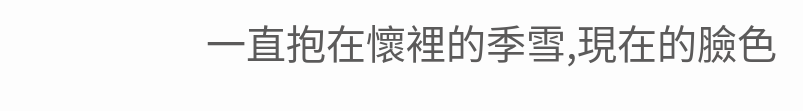一直抱在懷裡的季雪,現在的臉色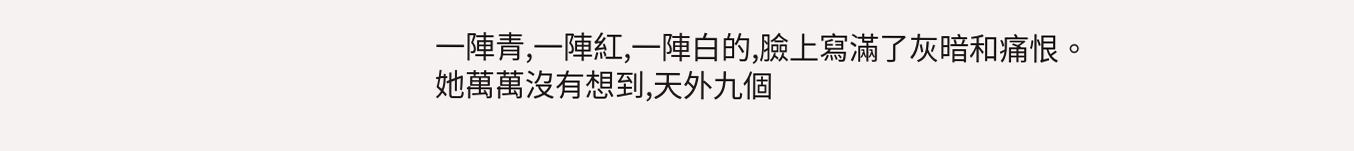一陣青,一陣紅,一陣白的,臉上寫滿了灰暗和痛恨。
她萬萬沒有想到,天外九個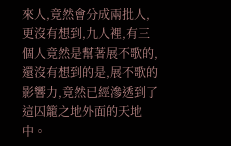來人,竟然會分成兩批人,更沒有想到,九人裡,有三個人竟然是幫著展不歌的,還沒有想到的是,展不歌的影響力,竟然已經滲透到了這囚籠之地外面的天地中。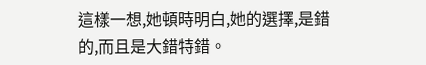這樣一想,她頓時明白,她的選擇,是錯的,而且是大錯特錯。